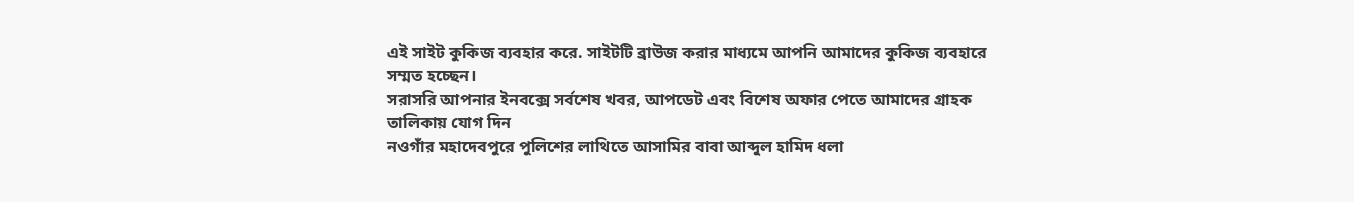এই সাইট কুকিজ ব্যবহার করে. সাইটটি ব্রাউজ করার মাধ্যমে আপনি আমাদের কুকিজ ব্যবহারে সম্মত হচ্ছেন।
সরাসরি আপনার ইনবক্সে সর্বশেষ খবর, আপডেট এবং বিশেষ অফার পেতে আমাদের গ্রাহক তালিকায় যোগ দিন
নওগাঁর মহাদেবপুরে পুলিশের লাথিতে আসামির বাবা আব্দুল হামিদ ধলা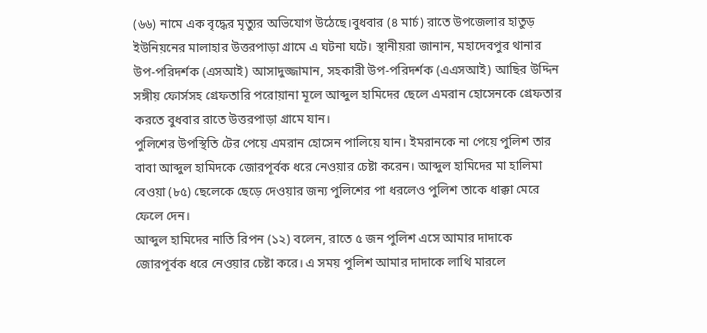(৬৬) নামে এক বৃদ্ধের মৃত্যুর অভিযোগ উঠেছে।বুধবার (৪ মার্চ) রাতে উপজেলার হাতুড় ইউনিয়নের মালাহার উত্তরপাড়া গ্রামে এ ঘটনা ঘটে। স্থানীয়রা জানান, মহাদেবপুর থানার উপ-পরিদর্শক (এসআই) আসাদুজ্জামান, সহকারী উপ-পরিদর্শক (এএসআই) আছির উদ্দিন সঙ্গীয় ফোর্সসহ গ্রেফতারি পরোয়ানা মূলে আব্দুল হামিদের ছেলে এমরান হোসেনকে গ্রেফতার করতে বুধবার রাতে উত্তরপাড়া গ্রামে যান।
পুলিশের উপস্থিতি টের পেয়ে এমরান হোসেন পালিয়ে যান। ইমরানকে না পেয়ে পুলিশ তার বাবা আব্দুল হামিদকে জোরপূর্বক ধরে নেওয়ার চেষ্টা করেন। আব্দুল হামিদের মা হালিমা বেওয়া (৮৫) ছেলেকে ছেড়ে দেওয়ার জন্য পুলিশের পা ধরলেও পুলিশ তাকে ধাক্কা মেরে ফেলে দেন।
আব্দুল হামিদের নাতি রিপন (১২) বলেন, রাতে ৫ জন পুলিশ এসে আমার দাদাকে জোরপূর্বক ধরে নেওয়ার চেষ্টা করে। এ সময় পুলিশ আমার দাদাকে লাথি মারলে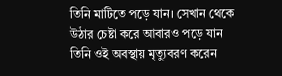তিনি মাটিতে পড়ে যান। সেখান থেকে উঠার চেষ্টা করে আবারও পড়ে যান তিনি ওই অবস্থায় মৃত্যুবরণ করেন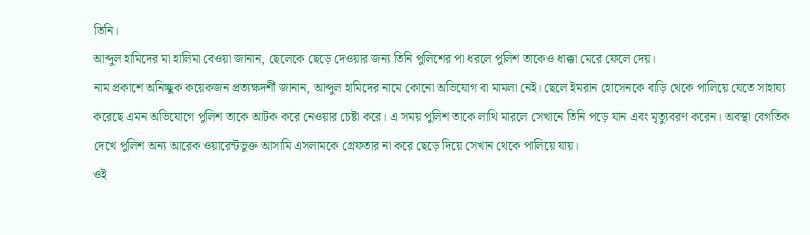তিনি।
আব্দুল হামিদের মা হালিমা বেওয়া জানান, ছেলেকে ছেড়ে দেওয়ার জন্য তিনি পুলিশের পা ধরলে পুলিশ তাকেও ধাক্কা মেরে ফেলে দেয়।
নাম প্রকাশে অনিচ্ছুক কয়েকজন প্রত্যক্ষদর্শী জানান, আব্দুল হামিদের নামে কোনো অভিযোগ বা মামলা নেই। ছেলে ইমরান হোসেনকে বাড়ি থেকে পালিয়ে যেতে সাহায্য করেছে এমন অভিযোগে পুলিশ তাকে আটক করে নেওয়ার চেষ্টা করে। এ সময় পুলিশ তাকে লাথি মারলে সেখানে তিনি পড়ে যান এবং মৃত্যুবরণ করেন। অবস্থা বেগতিক দেখে পুলিশ অন্য আরেক ওয়ারেন্টভুক্ত আসামি এসলামকে গ্রেফতার না করে ছেড়ে দিয়ে সেখান থেকে পালিয়ে যায়।
ওই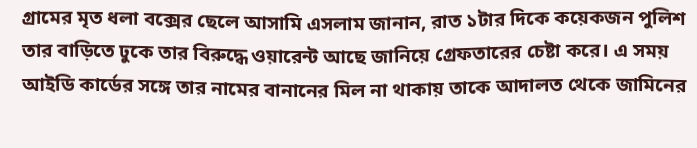গ্রামের মৃত ধলা বক্সের ছেলে আসামি এসলাম জানান, রাত ১টার দিকে কয়েকজন পুলিশ তার বাড়িতে ঢুকে তার বিরুদ্ধে ওয়ারেন্ট আছে জানিয়ে গ্রেফতারের চেষ্টা করে। এ সময় আইডি কার্ডের সঙ্গে তার নামের বানানের মিল না থাকায় তাকে আদালত থেকে জামিনের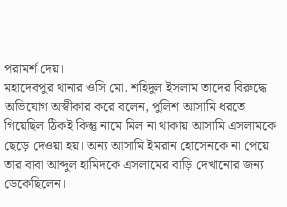পরামর্শ দেয়।
মহাদেবপুর থানার ওসি মো. শহিদুল ইসলাম তাদের বিরুদ্ধে অভিযোগ অস্বীকার করে বলেন, পুলিশ আসামি ধরতে গিয়েছিল ঠিকই কিন্তু নামে মিল না থাকায় আসামি এসলামকে ছেড়ে দেওয়া হয়। অন্য আসামি ইমরান হোসেনকে না পেয়ে তার বাবা আব্দুল হামিদকে এসলামের বাড়ি দেখানোর জন্য ডেকেছিলেন।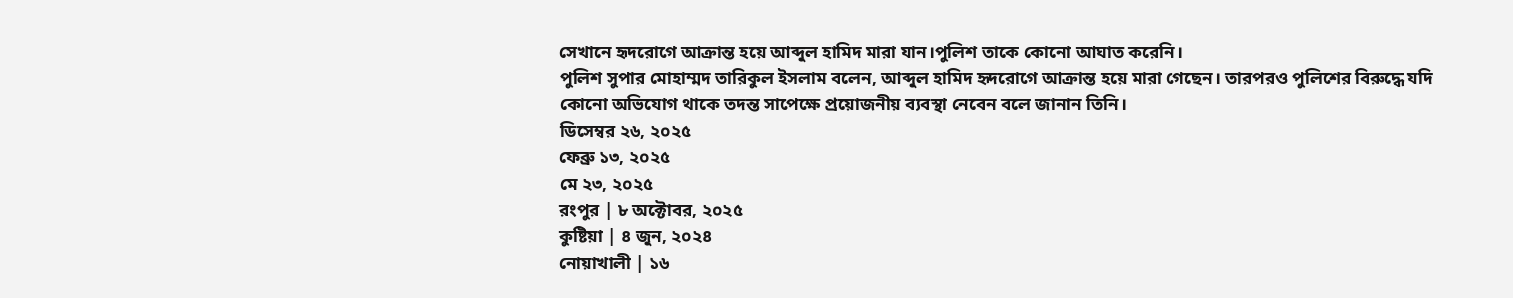সেখানে হৃদরোগে আক্রান্ত হয়ে আব্দুল হামিদ মারা যান।পুলিশ তাকে কোনো আঘাত করেনি।
পুলিশ সুপার মোহাম্মদ তারিকুল ইসলাম বলেন, আব্দুল হামিদ হৃদরোগে আক্রান্ত হয়ে মারা গেছেন। তারপরও পুলিশের বিরুদ্ধে যদি কোনো অভিযোগ থাকে তদন্ত সাপেক্ষে প্রয়োজনীয় ব্যবস্থা নেবেন বলে জানান তিনি।
ডিসেম্বর ২৬, ২০২৫
ফেব্রু ১৩, ২০২৫
মে ২৩, ২০২৫
রংপুর | ৮ অক্টোবর, ২০২৫
কুষ্টিয়া | ৪ জুন, ২০২৪
নোয়াখালী | ১৬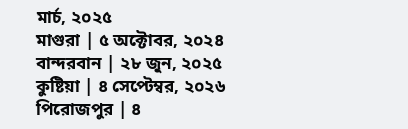মার্চ, ২০২৫
মাগুরা | ৫ অক্টোবর, ২০২৪
বান্দরবান | ২৮ জুন, ২০২৫
কুষ্টিয়া | ৪ সেপ্টেম্বর, ২০২৬
পিরোজপুর | ৪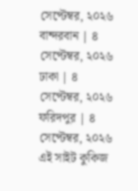সেপ্টেম্বর, ২০২৬
বান্দরবান | ৪ সেপ্টেম্বর, ২০২৬
ঢাকা | ৪ সেপ্টেম্বর, ২০২৬
ফরিদপুর | ৪ সেপ্টেম্বর, ২০২৬
এই সাইট কুকিজ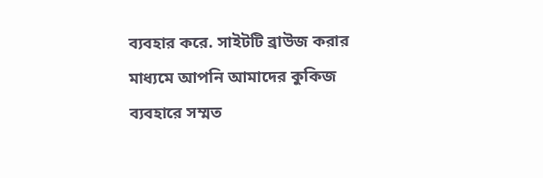ব্যবহার করে. সাইটটি ব্রাউজ করার মাধ্যমে আপনি আমাদের কুকিজ ব্যবহারে সম্মত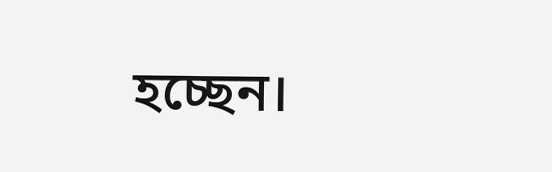হচ্ছেন।